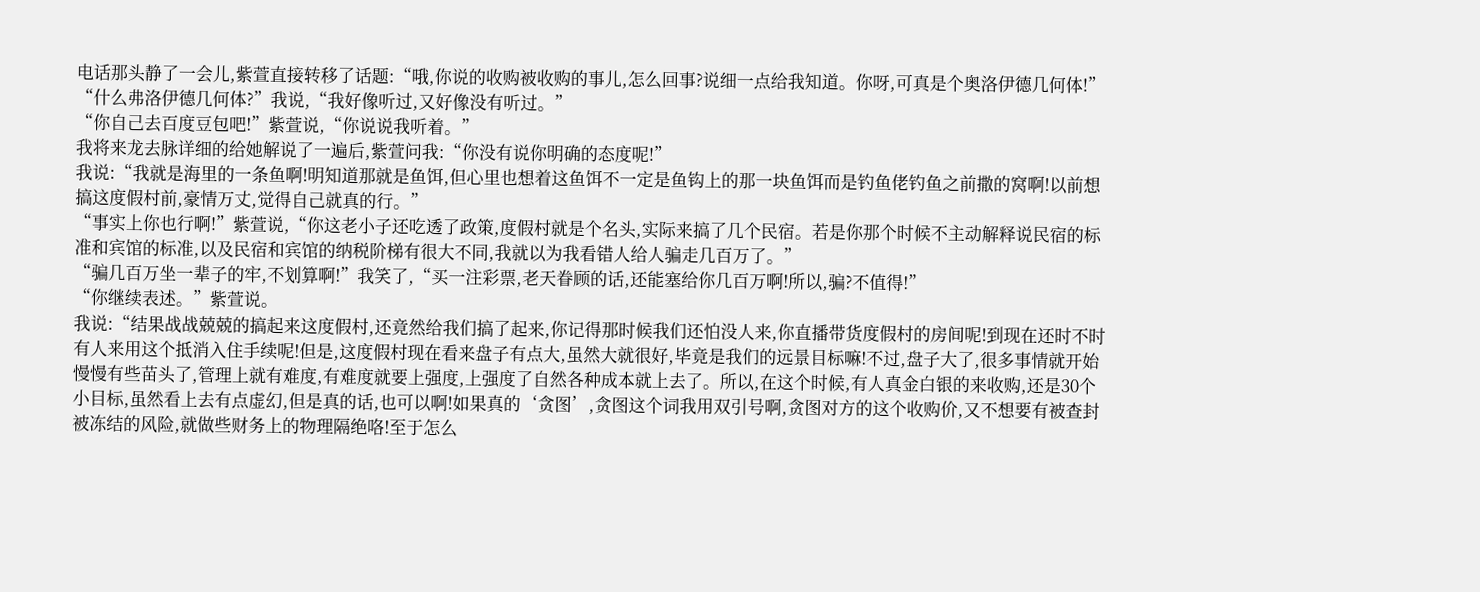电话那头静了一会儿,紫萱直接转移了话题:“哦,你说的收购被收购的事儿,怎么回事?说细一点给我知道。你呀,可真是个奥洛伊德几何体!”
“什么弗洛伊德几何体?”我说,“我好像听过,又好像没有听过。”
“你自己去百度豆包吧!”紫萱说,“你说说我听着。”
我将来龙去脉详细的给她解说了一遍后,紫萱问我:“你没有说你明确的态度呢!”
我说:“我就是海里的一条鱼啊!明知道那就是鱼饵,但心里也想着这鱼饵不一定是鱼钩上的那一块鱼饵而是钓鱼佬钓鱼之前撒的窝啊!以前想搞这度假村前,豪情万丈,觉得自己就真的行。”
“事实上你也行啊!”紫萱说,“你这老小子还吃透了政策,度假村就是个名头,实际来搞了几个民宿。若是你那个时候不主动解释说民宿的标准和宾馆的标准,以及民宿和宾馆的纳税阶梯有很大不同,我就以为我看错人给人骗走几百万了。”
“骗几百万坐一辈子的牢,不划算啊!”我笑了,“买一注彩票,老天眷顾的话,还能塞给你几百万啊!所以,骗?不值得!”
“你继续表述。”紫萱说。
我说:“结果战战兢兢的搞起来这度假村,还竟然给我们搞了起来,你记得那时候我们还怕没人来,你直播带货度假村的房间呢!到现在还时不时有人来用这个抵消入住手续呢!但是,这度假村现在看来盘子有点大,虽然大就很好,毕竟是我们的远景目标嘛!不过,盘子大了,很多事情就开始慢慢有些苗头了,管理上就有难度,有难度就要上强度,上强度了自然各种成本就上去了。所以,在这个时候,有人真金白银的来收购,还是30个小目标,虽然看上去有点虚幻,但是真的话,也可以啊!如果真的‘贪图’,贪图这个词我用双引号啊,贪图对方的这个收购价,又不想要有被查封被冻结的风险,就做些财务上的物理隔绝咯!至于怎么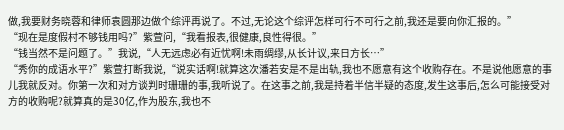做,我要财务晓蓉和律师袁圆那边做个综评再说了。不过,无论这个综评怎样可行不可行之前,我还是要向你汇报的。”
“现在是度假村不够钱用吗?”紫萱问,“我看报表,很健康,良性得很。”
“钱当然不是问题了。”我说,“人无远虑必有近忧啊!未雨绸缪,从长计议,来日方长…”
“秀你的成语水平?”紫萱打断我说,“说实话啊!就算这次潘若安是不是出轨,我也不愿意有这个收购存在。不是说他愿意的事儿我就反对。你第一次和对方谈判时珊珊的事,我听说了。在这事之前,我是持着半信半疑的态度,发生这事后,怎么可能接受对方的收购呢?就算真的是30亿,作为股东,我也不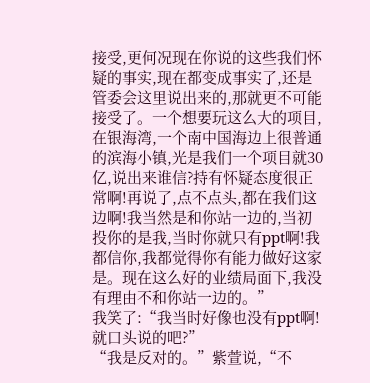接受,更何况现在你说的这些我们怀疑的事实,现在都变成事实了,还是管委会这里说出来的,那就更不可能接受了。一个想要玩这么大的项目,在银海湾,一个南中国海边上很普通的滨海小镇,光是我们一个项目就30亿,说出来谁信?持有怀疑态度很正常啊!再说了,点不点头,都在我们这边啊!我当然是和你站一边的,当初投你的是我,当时你就只有ppt啊!我都信你,我都觉得你有能力做好这家是。现在这么好的业绩局面下,我没有理由不和你站一边的。”
我笑了:“我当时好像也没有ppt啊!就口头说的吧?”
“我是反对的。”紫萱说,“不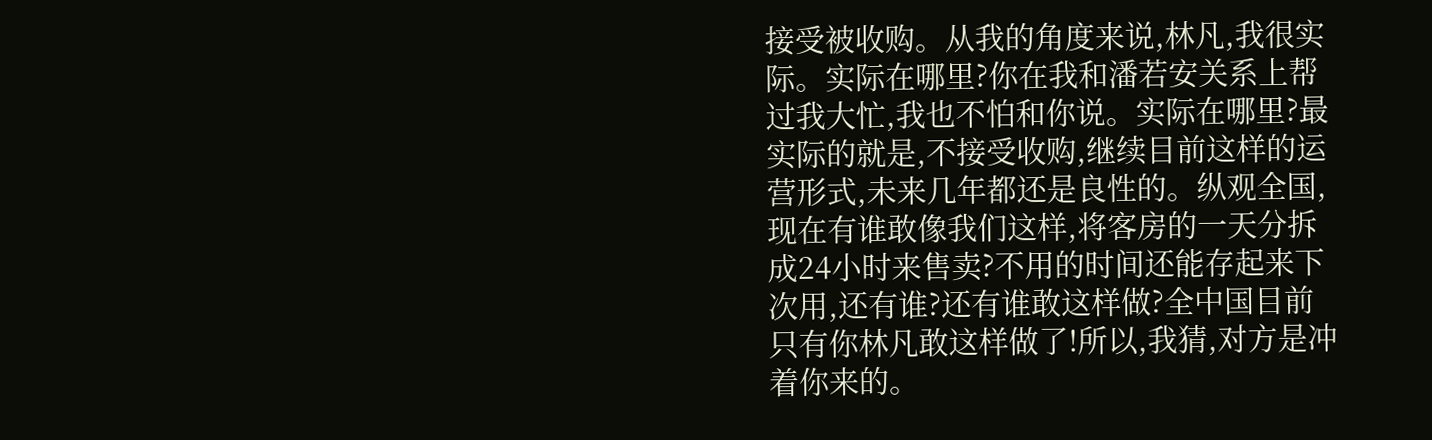接受被收购。从我的角度来说,林凡,我很实际。实际在哪里?你在我和潘若安关系上帮过我大忙,我也不怕和你说。实际在哪里?最实际的就是,不接受收购,继续目前这样的运营形式,未来几年都还是良性的。纵观全国,现在有谁敢像我们这样,将客房的一天分拆成24小时来售卖?不用的时间还能存起来下次用,还有谁?还有谁敢这样做?全中国目前只有你林凡敢这样做了!所以,我猜,对方是冲着你来的。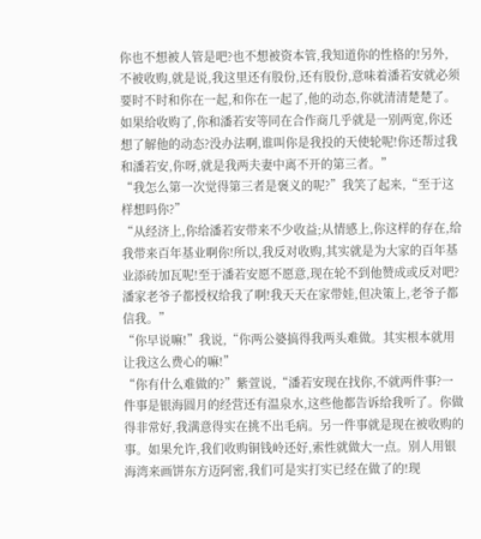你也不想被人管是吧?也不想被资本管,我知道你的性格的!另外,不被收购,就是说,我这里还有股份,还有股份,意味着潘若安就必须要时不时和你在一起,和你在一起了,他的动态,你就清清楚楚了。如果给收购了,你和潘若安等同在合作商几乎就是一别两宽,你还想了解他的动态?没办法啊,谁叫你是我投的天使轮呢!你还帮过我和潘若安,你呀,就是我两夫妻中离不开的第三者。”
“我怎么第一次觉得第三者是褒义的呢?”我笑了起来,“至于这样想吗你?”
“从经济上,你给潘若安带来不少收益;从情感上,你这样的存在,给我带来百年基业啊你!所以,我反对收购,其实就是为大家的百年基业添砖加瓦呢!至于潘若安愿不愿意,现在轮不到他赞成或反对吧?潘家老爷子都授权给我了啊!我天天在家带娃,但决策上,老爷子都信我。”
“你早说嘛!”我说,“你两公婆搞得我两头难做。其实根本就用让我这么费心的嘛!”
“你有什么难做的?”紫萱说,“潘若安现在找你,不就两件事?一件事是银海圆月的经营还有温泉水,这些他都告诉给我听了。你做得非常好,我满意得实在挑不出毛病。另一件事就是现在被收购的事。如果允许,我们收购铜钱岭还好,索性就做大一点。别人用银海湾来画饼东方迈阿密,我们可是实打实已经在做了的!现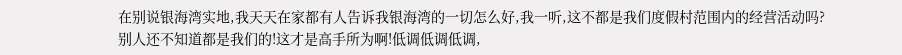在别说银海湾实地,我天天在家都有人告诉我银海湾的一切怎么好,我一听,这不都是我们度假村范围内的经营活动吗?别人还不知道都是我们的!这才是高手所为啊!低调低调低调,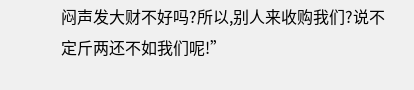闷声发大财不好吗?所以,别人来收购我们?说不定斤两还不如我们呢!”